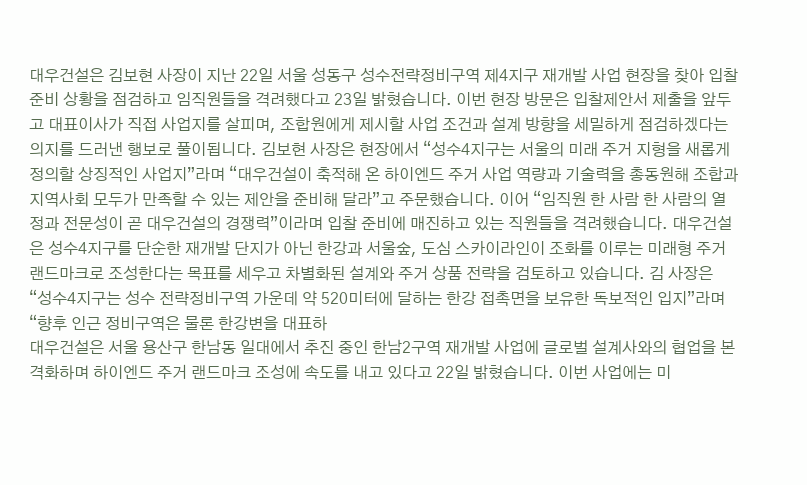대우건설은 김보현 사장이 지난 22일 서울 성동구 성수전략정비구역 제4지구 재개발 사업 현장을 찾아 입찰 준비 상황을 점검하고 임직원들을 격려했다고 23일 밝혔습니다. 이번 현장 방문은 입찰제안서 제출을 앞두고 대표이사가 직접 사업지를 살피며, 조합원에게 제시할 사업 조건과 설계 방향을 세밀하게 점검하겠다는 의지를 드러낸 행보로 풀이됩니다. 김보현 사장은 현장에서 “성수4지구는 서울의 미래 주거 지형을 새롭게 정의할 상징적인 사업지”라며 “대우건설이 축적해 온 하이엔드 주거 사업 역량과 기술력을 총동원해 조합과 지역사회 모두가 만족할 수 있는 제안을 준비해 달라”고 주문했습니다. 이어 “임직원 한 사람 한 사람의 열정과 전문성이 곧 대우건설의 경쟁력”이라며 입찰 준비에 매진하고 있는 직원들을 격려했습니다. 대우건설은 성수4지구를 단순한 재개발 단지가 아닌 한강과 서울숲, 도심 스카이라인이 조화를 이루는 미래형 주거 랜드마크로 조성한다는 목표를 세우고 차별화된 설계와 주거 상품 전략을 검토하고 있습니다. 김 사장은 “성수4지구는 성수 전략정비구역 가운데 약 520미터에 달하는 한강 접촉면을 보유한 독보적인 입지”라며 “향후 인근 정비구역은 물론 한강변을 대표하
대우건설은 서울 용산구 한남동 일대에서 추진 중인 한남2구역 재개발 사업에 글로벌 설계사와의 협업을 본격화하며 하이엔드 주거 랜드마크 조성에 속도를 내고 있다고 22일 밝혔습니다. 이번 사업에는 미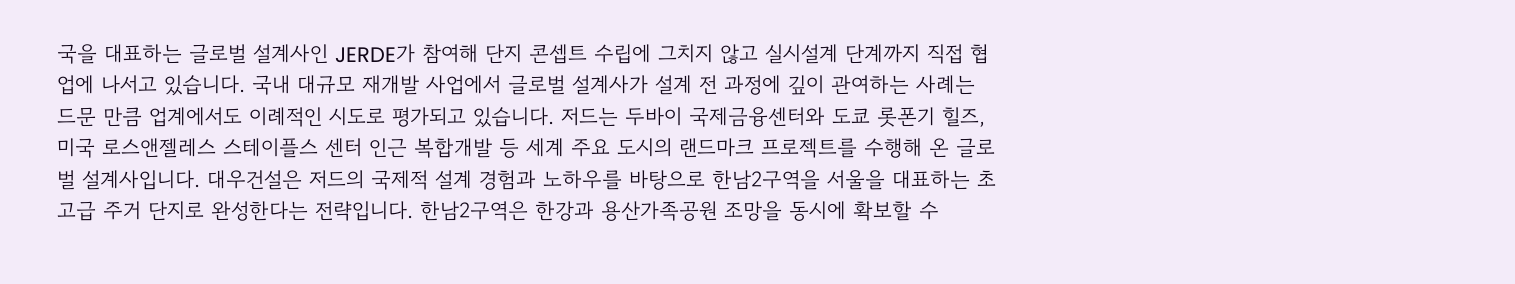국을 대표하는 글로벌 설계사인 JERDE가 참여해 단지 콘셉트 수립에 그치지 않고 실시설계 단계까지 직접 협업에 나서고 있습니다. 국내 대규모 재개발 사업에서 글로벌 설계사가 설계 전 과정에 깊이 관여하는 사례는 드문 만큼 업계에서도 이례적인 시도로 평가되고 있습니다. 저드는 두바이 국제금융센터와 도쿄 롯폰기 힐즈, 미국 로스앤젤레스 스테이플스 센터 인근 복합개발 등 세계 주요 도시의 랜드마크 프로젝트를 수행해 온 글로벌 설계사입니다. 대우건설은 저드의 국제적 설계 경험과 노하우를 바탕으로 한남2구역을 서울을 대표하는 초고급 주거 단지로 완성한다는 전략입니다. 한남2구역은 한강과 용산가족공원 조망을 동시에 확보할 수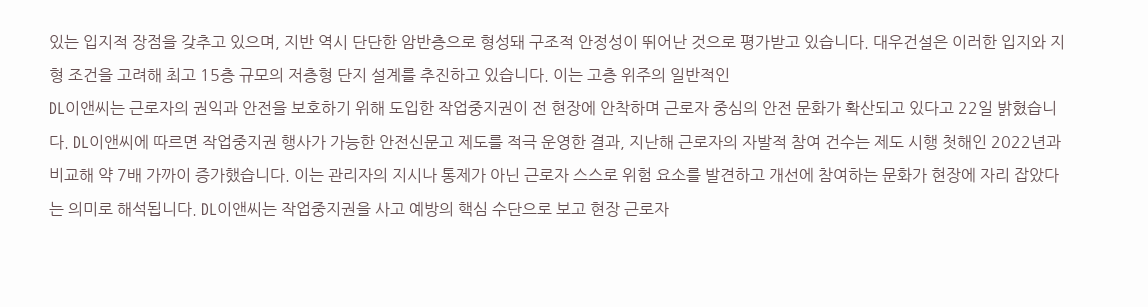있는 입지적 장점을 갖추고 있으며, 지반 역시 단단한 암반층으로 형성돼 구조적 안정성이 뛰어난 것으로 평가받고 있습니다. 대우건설은 이러한 입지와 지형 조건을 고려해 최고 15층 규모의 저층형 단지 설계를 추진하고 있습니다. 이는 고층 위주의 일반적인
DL이앤씨는 근로자의 권익과 안전을 보호하기 위해 도입한 작업중지권이 전 현장에 안착하며 근로자 중심의 안전 문화가 확산되고 있다고 22일 밝혔습니다. DL이앤씨에 따르면 작업중지권 행사가 가능한 안전신문고 제도를 적극 운영한 결과, 지난해 근로자의 자발적 참여 건수는 제도 시행 첫해인 2022년과 비교해 약 7배 가까이 증가했습니다. 이는 관리자의 지시나 통제가 아닌 근로자 스스로 위험 요소를 발견하고 개선에 참여하는 문화가 현장에 자리 잡았다는 의미로 해석됩니다. DL이앤씨는 작업중지권을 사고 예방의 핵심 수단으로 보고 현장 근로자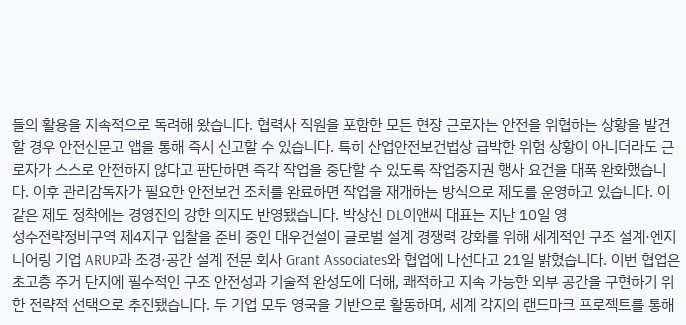들의 활용을 지속적으로 독려해 왔습니다. 협력사 직원을 포함한 모든 현장 근로자는 안전을 위협하는 상황을 발견할 경우 안전신문고 앱을 통해 즉시 신고할 수 있습니다. 특히 산업안전보건법상 급박한 위험 상황이 아니더라도 근로자가 스스로 안전하지 않다고 판단하면 즉각 작업을 중단할 수 있도록 작업중지권 행사 요건을 대폭 완화했습니다. 이후 관리감독자가 필요한 안전보건 조치를 완료하면 작업을 재개하는 방식으로 제도를 운영하고 있습니다. 이 같은 제도 정착에는 경영진의 강한 의지도 반영됐습니다. 박상신 DL이앤씨 대표는 지난 10일 영
성수전략정비구역 제4지구 입찰을 준비 중인 대우건설이 글로벌 설계 경쟁력 강화를 위해 세계적인 구조 설계·엔지니어링 기업 ARUP과 조경·공간 설계 전문 회사 Grant Associates와 협업에 나선다고 21일 밝혔습니다. 이번 협업은 초고층 주거 단지에 필수적인 구조 안전성과 기술적 완성도에 더해, 쾌적하고 지속 가능한 외부 공간을 구현하기 위한 전략적 선택으로 추진됐습니다. 두 기업 모두 영국을 기반으로 활동하며, 세계 각지의 랜드마크 프로젝트를 통해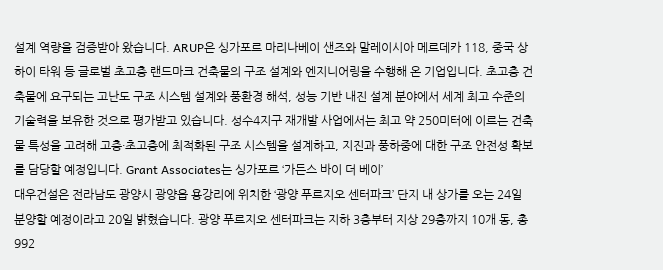설계 역량을 검증받아 왔습니다. ARUP은 싱가포르 마리나베이 샌즈와 말레이시아 메르데카 118, 중국 상하이 타워 등 글로벌 초고층 랜드마크 건축물의 구조 설계와 엔지니어링을 수행해 온 기업입니다. 초고층 건축물에 요구되는 고난도 구조 시스템 설계와 풍환경 해석, 성능 기반 내진 설계 분야에서 세계 최고 수준의 기술력을 보유한 것으로 평가받고 있습니다. 성수4지구 재개발 사업에서는 최고 약 250미터에 이르는 건축물 특성을 고려해 고층·초고층에 최적화된 구조 시스템을 설계하고, 지진과 풍하중에 대한 구조 안전성 확보를 담당할 예정입니다. Grant Associates는 싱가포르 ‘가든스 바이 더 베이’
대우건설은 전라남도 광양시 광양읍 용강리에 위치한 ‘광양 푸르지오 센터파크’ 단지 내 상가를 오는 24일 분양할 예정이라고 20일 밝혔습니다. 광양 푸르지오 센터파크는 지하 3층부터 지상 29층까지 10개 동, 총 992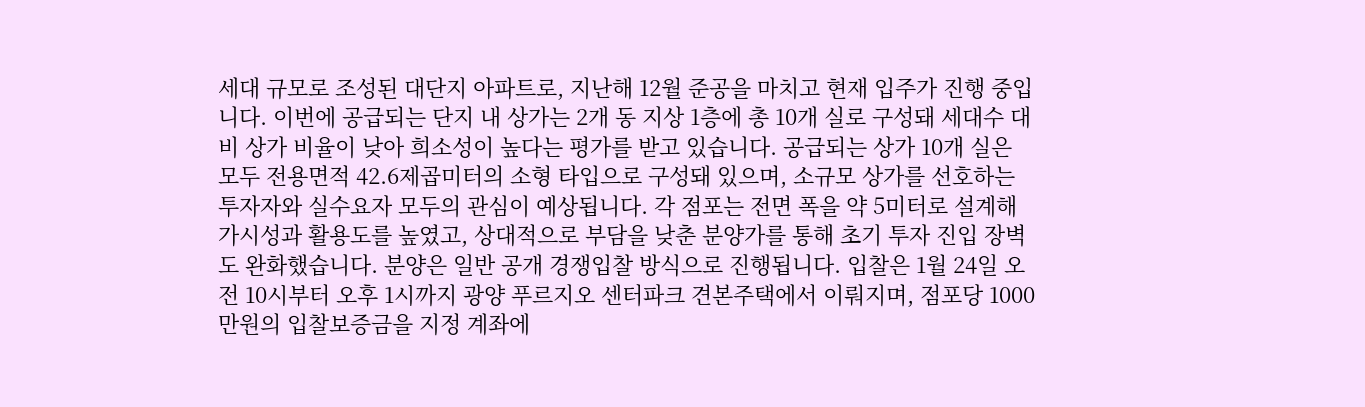세대 규모로 조성된 대단지 아파트로, 지난해 12월 준공을 마치고 현재 입주가 진행 중입니다. 이번에 공급되는 단지 내 상가는 2개 동 지상 1층에 총 10개 실로 구성돼 세대수 대비 상가 비율이 낮아 희소성이 높다는 평가를 받고 있습니다. 공급되는 상가 10개 실은 모두 전용면적 42.6제곱미터의 소형 타입으로 구성돼 있으며, 소규모 상가를 선호하는 투자자와 실수요자 모두의 관심이 예상됩니다. 각 점포는 전면 폭을 약 5미터로 설계해 가시성과 활용도를 높였고, 상대적으로 부담을 낮춘 분양가를 통해 초기 투자 진입 장벽도 완화했습니다. 분양은 일반 공개 경쟁입찰 방식으로 진행됩니다. 입찰은 1월 24일 오전 10시부터 오후 1시까지 광양 푸르지오 센터파크 견본주택에서 이뤄지며, 점포당 1000만원의 입찰보증금을 지정 계좌에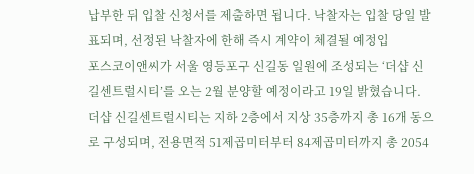납부한 뒤 입찰 신청서를 제출하면 됩니다. 낙찰자는 입찰 당일 발표되며, 선정된 낙찰자에 한해 즉시 계약이 체결될 예정입
포스코이앤씨가 서울 영등포구 신길동 일원에 조성되는 ‘더샵 신길센트럴시티’를 오는 2월 분양할 예정이라고 19일 밝혔습니다. 더샵 신길센트럴시티는 지하 2층에서 지상 35층까지 총 16개 동으로 구성되며, 전용면적 51제곱미터부터 84제곱미터까지 총 2054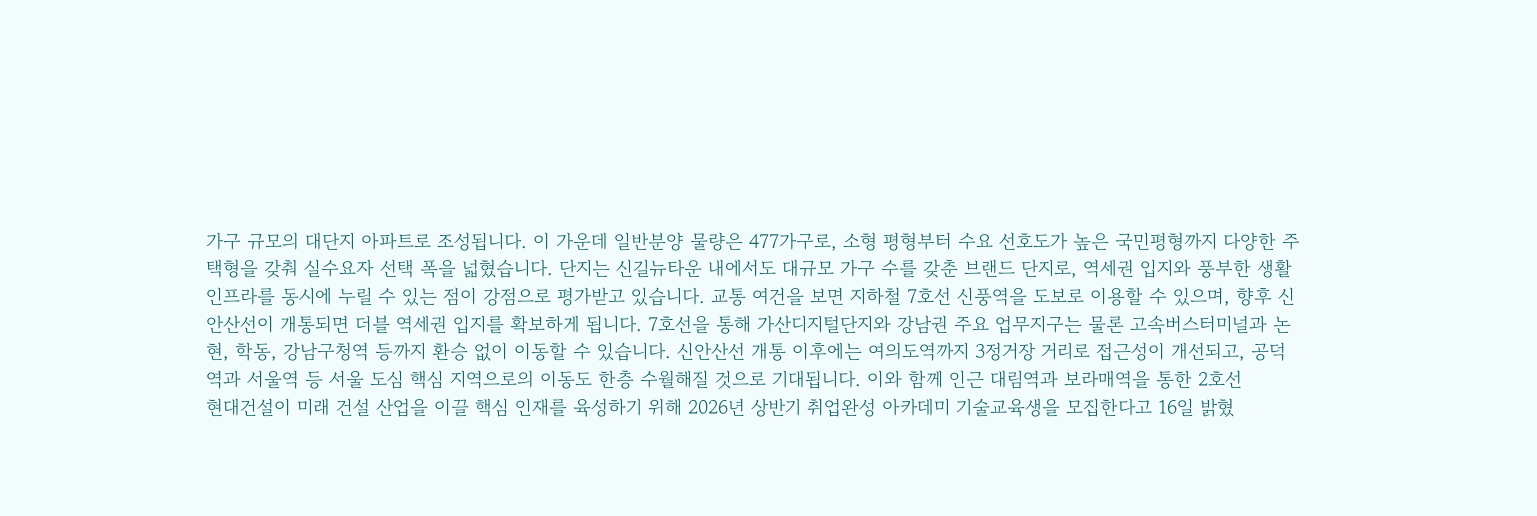가구 규모의 대단지 아파트로 조성됩니다. 이 가운데 일반분양 물량은 477가구로, 소형 평형부터 수요 선호도가 높은 국민평형까지 다양한 주택형을 갖춰 실수요자 선택 폭을 넓혔습니다. 단지는 신길뉴타운 내에서도 대규모 가구 수를 갖춘 브랜드 단지로, 역세권 입지와 풍부한 생활 인프라를 동시에 누릴 수 있는 점이 강점으로 평가받고 있습니다. 교통 여건을 보면 지하철 7호선 신풍역을 도보로 이용할 수 있으며, 향후 신안산선이 개통되면 더블 역세권 입지를 확보하게 됩니다. 7호선을 통해 가산디지털단지와 강남권 주요 업무지구는 물론 고속버스터미널과 논현, 학동, 강남구청역 등까지 환승 없이 이동할 수 있습니다. 신안산선 개통 이후에는 여의도역까지 3정거장 거리로 접근성이 개선되고, 공덕역과 서울역 등 서울 도심 핵심 지역으로의 이동도 한층 수월해질 것으로 기대됩니다. 이와 함께 인근 대림역과 보라매역을 통한 2호선
현대건설이 미래 건설 산업을 이끌 핵심 인재를 육성하기 위해 2026년 상반기 취업완성 아카데미 기술교육생을 모집한다고 16일 밝혔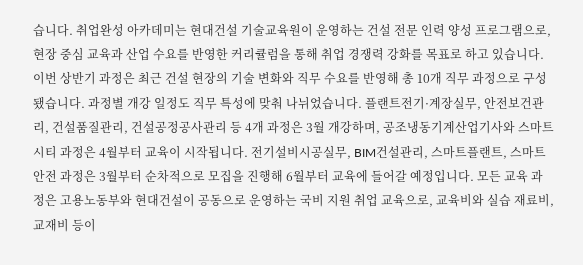습니다. 취업완성 아카데미는 현대건설 기술교육원이 운영하는 건설 전문 인력 양성 프로그램으로, 현장 중심 교육과 산업 수요를 반영한 커리큘럼을 통해 취업 경쟁력 강화를 목표로 하고 있습니다. 이번 상반기 과정은 최근 건설 현장의 기술 변화와 직무 수요를 반영해 총 10개 직무 과정으로 구성됐습니다. 과정별 개강 일정도 직무 특성에 맞춰 나뉘었습니다. 플랜트전기·계장실무, 안전보건관리, 건설품질관리, 건설공정공사관리 등 4개 과정은 3월 개강하며, 공조냉동기계산업기사와 스마트시티 과정은 4월부터 교육이 시작됩니다. 전기설비시공실무, BIM건설관리, 스마트플랜트, 스마트안전 과정은 3월부터 순차적으로 모집을 진행해 6월부터 교육에 들어갈 예정입니다. 모든 교육 과정은 고용노동부와 현대건설이 공동으로 운영하는 국비 지원 취업 교육으로, 교육비와 실습 재료비, 교재비 등이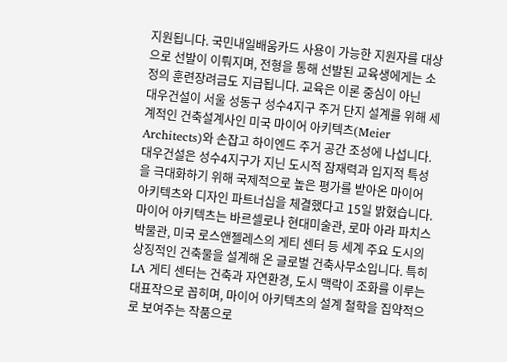지원됩니다. 국민내일배움카드 사용이 가능한 지원자를 대상으로 선발이 이뤄지며, 전형을 통해 선발된 교육생에게는 소정의 훈련장려금도 지급됩니다. 교육은 이론 중심이 아닌
대우건설이 서울 성동구 성수4지구 주거 단지 설계를 위해 세계적인 건축설계사인 미국 마이어 아키텍츠(Meier Architects)와 손잡고 하이엔드 주거 공간 조성에 나섭니다. 대우건설은 성수4지구가 지닌 도시적 잠재력과 입지적 특성을 극대화하기 위해 국제적으로 높은 평가를 받아온 마이어 아키텍츠와 디자인 파트너십을 체결했다고 15일 밝혔습니다. 마이어 아키텍츠는 바르셀로나 현대미술관, 로마 아라 파치스 박물관, 미국 로스앤젤레스의 게티 센터 등 세계 주요 도시의 상징적인 건축물을 설계해 온 글로벌 건축사무소입니다. 특히 LA 게티 센터는 건축과 자연환경, 도시 맥락이 조화를 이루는 대표작으로 꼽히며, 마이어 아키텍츠의 설계 철학을 집약적으로 보여주는 작품으로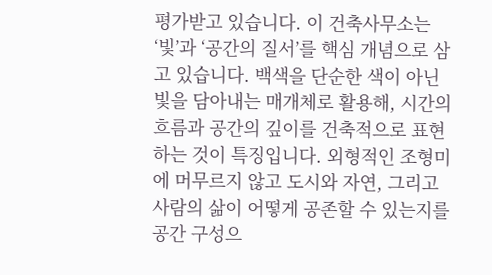평가받고 있습니다. 이 건축사무소는 ‘빛’과 ‘공간의 질서’를 핵심 개념으로 삼고 있습니다. 백색을 단순한 색이 아닌 빛을 담아내는 매개체로 활용해, 시간의 흐름과 공간의 깊이를 건축적으로 표현하는 것이 특징입니다. 외형적인 조형미에 머무르지 않고 도시와 자연, 그리고 사람의 삶이 어떻게 공존할 수 있는지를 공간 구성으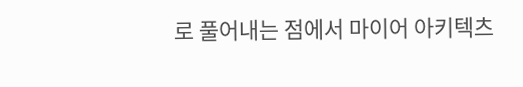로 풀어내는 점에서 마이어 아키텍츠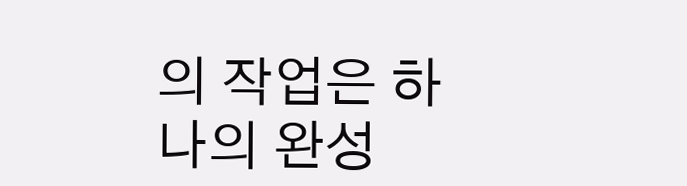의 작업은 하나의 완성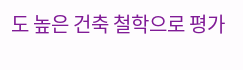도 높은 건축 철학으로 평가